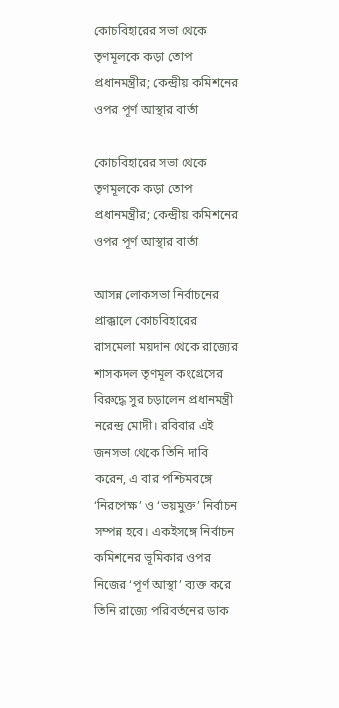কোচবিহারের সভা থেকে তৃণমূলকে কড়া তোপ প্রধানমন্ত্রীর; কেন্দ্রীয় কমিশনের ওপর পূর্ণ আস্থার বার্তা

কোচবিহারের সভা থেকে তৃণমূলকে কড়া তোপ প্রধানমন্ত্রীর; কেন্দ্রীয় কমিশনের ওপর পূর্ণ আস্থার বার্তা

আসন্ন লোকসভা নির্বাচনের প্রাক্কালে কোচবিহারের রাসমেলা ময়দান থেকে রাজ্যের শাসকদল তৃণমূল কংগ্রেসের বিরুদ্ধে সুর চড়ালেন প্রধানমন্ত্রী নরেন্দ্র মোদী। রবিবার এই জনসভা থেকে তিনি দাবি করেন, এ বার পশ্চিমবঙ্গে ‘নিরপেক্ষ’ ও ‘ভয়মুক্ত’ নির্বাচন সম্পন্ন হবে। একইসঙ্গে নির্বাচন কমিশনের ভূমিকার ওপর নিজের ‘পূর্ণ আস্থা’ ব্যক্ত করে তিনি রাজ্যে পরিবর্তনের ডাক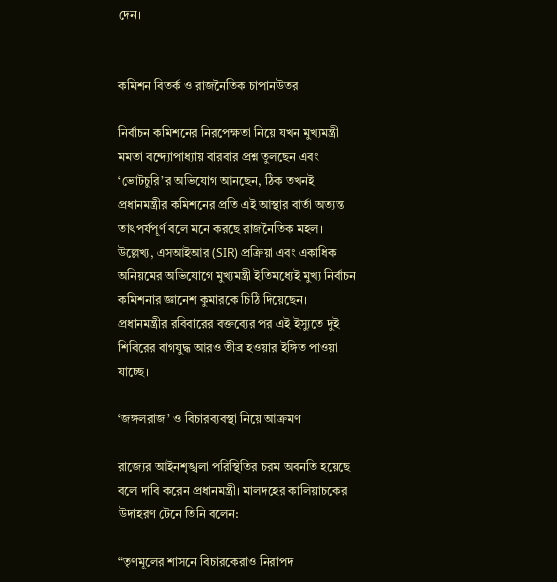দেন।


কমিশন বিতর্ক ও রাজনৈতিক চাপানউতর

নির্বাচন কমিশনের নিরপেক্ষতা নিয়ে যখন মুখ্যমন্ত্রী মমতা বন্দ্যোপাধ্যায় বারবার প্রশ্ন তুলছেন এবং ‘ভোটচুরি’র অভিযোগ আনছেন, ঠিক তখনই প্রধানমন্ত্রীর কমিশনের প্রতি এই আস্থার বার্তা অত্যন্ত তাৎপর্যপূর্ণ বলে মনে করছে রাজনৈতিক মহল। উল্লেখ্য, এসআইআর (SIR) প্রক্রিয়া এবং একাধিক অনিয়মের অভিযোগে মুখ্যমন্ত্রী ইতিমধ্যেই মুখ্য নির্বাচন কমিশনার জ্ঞানেশ কুমারকে চিঠি দিয়েছেন। প্রধানমন্ত্রীর রবিবারের বক্তব্যের পর এই ইস্যুতে দুই শিবিরের বাগযুদ্ধ আরও তীব্র হওয়ার ইঙ্গিত পাওয়া যাচ্ছে।

‘জঙ্গলরাজ’ ও বিচারব্যবস্থা নিয়ে আক্রমণ

রাজ্যের আইনশৃঙ্খলা পরিস্থিতির চরম অবনতি হয়েছে বলে দাবি করেন প্রধানমন্ত্রী। মালদহের কালিয়াচকের উদাহরণ টেনে তিনি বলেন:

“তৃণমূলের শাসনে বিচারকেরাও নিরাপদ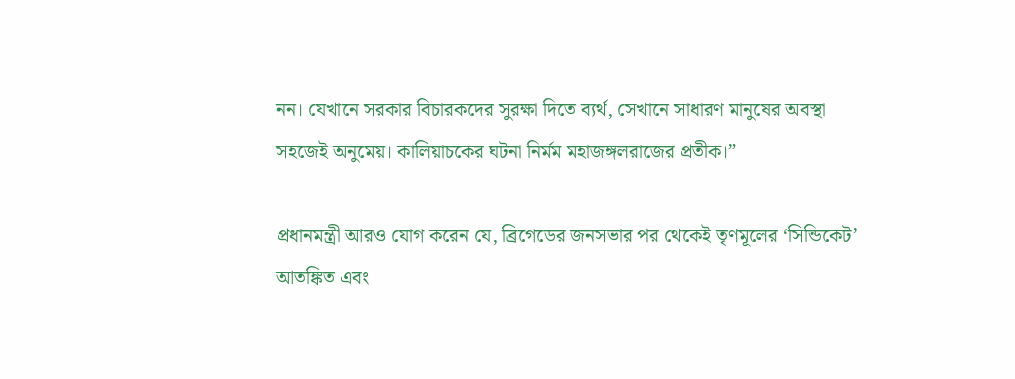নন। যেখানে সরকার বিচারকদের সুরক্ষা দিতে ব্যর্থ, সেখানে সাধারণ মানুষের অবস্থা সহজেই অনুমেয়। কালিয়াচকের ঘটনা নির্মম মহাজঙ্গলরাজের প্রতীক।”

প্রধানমন্ত্রী আরও যোগ করেন যে, ব্রিগেডের জনসভার পর থেকেই তৃণমূলের ‘সিন্ডিকেট’ আতঙ্কিত এবং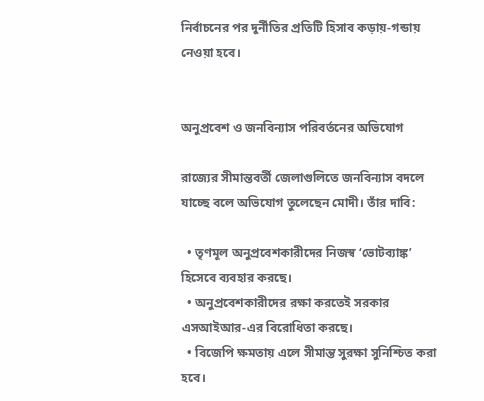নির্বাচনের পর দুর্নীতির প্রতিটি হিসাব কড়ায়-গন্ডায় নেওয়া হবে।


অনুপ্রবেশ ও জনবিন্যাস পরিবর্তনের অভিযোগ

রাজ্যের সীমান্তবর্তী জেলাগুলিতে জনবিন্যাস বদলে যাচ্ছে বলে অভিযোগ তুলেছেন মোদী। তাঁর দাবি:

  • তৃণমূল অনুপ্রবেশকারীদের নিজস্ব ‘ভোটব্যাঙ্ক’ হিসেবে ব্যবহার করছে।
  • অনুপ্রবেশকারীদের রক্ষা করতেই সরকার এসআইআর-এর বিরোধিতা করছে।
  • বিজেপি ক্ষমতায় এলে সীমান্ত সুরক্ষা সুনিশ্চিত করা হবে।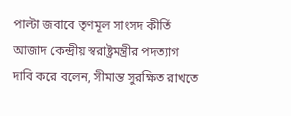পাল্টা জবাবে তৃণমূল সাংসদ কীর্তি আজাদ কেন্দ্রীয় স্বরাষ্ট্রমন্ত্রীর পদত্যাগ দাবি করে বলেন, সীমান্ত সুরক্ষিত রাখতে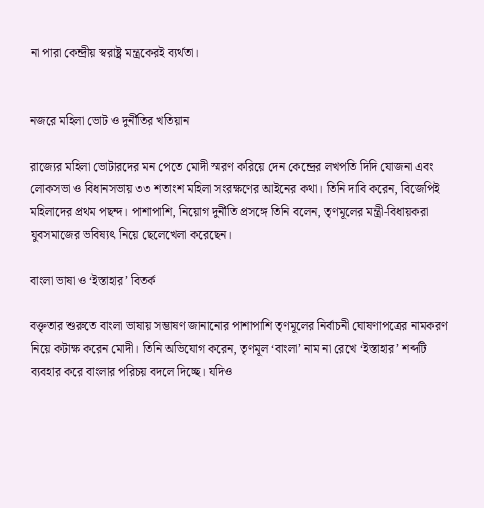না পারা কেন্দ্রীয় স্বরাষ্ট্র মন্ত্রকেরই ব্যর্থতা।


নজরে মহিলা ভোট ও দুর্নীতির খতিয়ান

রাজ্যের মহিলা ভোটারদের মন পেতে মোদী স্মরণ করিয়ে দেন কেন্দ্রের লখপতি দিদি যোজনা এবং লোকসভা ও বিধানসভায় ৩৩ শতাংশ মহিলা সংরক্ষণের আইনের কথা। তিনি দাবি করেন, বিজেপিই মহিলাদের প্রথম পছন্দ। পাশাপাশি, নিয়োগ দুর্নীতি প্রসঙ্গে তিনি বলেন, তৃণমূলের মন্ত্রী-বিধায়করা যুবসমাজের ভবিষ্যৎ নিয়ে ছেলেখেলা করেছেন।

বাংলা ভাষা ও ‘ইস্তাহার’ বিতর্ক

বক্তৃতার শুরুতে বাংলা ভাষায় সম্ভাষণ জানানোর পাশাপাশি তৃণমূলের নির্বাচনী ঘোষণাপত্রের নামকরণ নিয়ে কটাক্ষ করেন মোদী। তিনি অভিযোগ করেন, তৃণমূল ‘বাংলা’ নাম না রেখে ‘ইস্তাহার’ শব্দটি ব্যবহার করে বাংলার পরিচয় বদলে দিচ্ছে। যদিও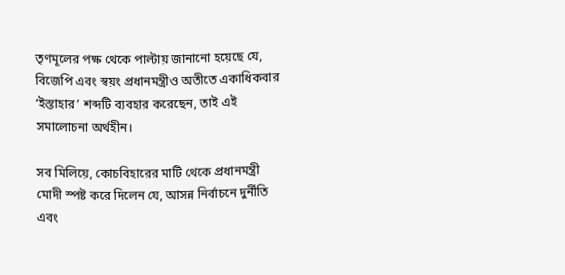তৃণমূলের পক্ষ থেকে পাল্টায় জানানো হয়েছে যে, বিজেপি এবং স্বয়ং প্রধানমন্ত্রীও অতীতে একাধিকবার ‘ইস্তাহার’ শব্দটি ব্যবহার করেছেন, তাই এই সমালোচনা অর্থহীন।

সব মিলিয়ে, কোচবিহারের মাটি থেকে প্রধানমন্ত্রী মোদী স্পষ্ট করে দিলেন যে, আসন্ন নির্বাচনে দুর্নীতি এবং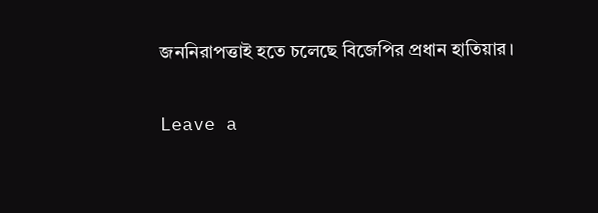জননিরাপত্তাই হতে চলেছে বিজেপির প্রধান হাতিয়ার।

Leave a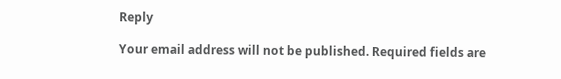Reply

Your email address will not be published. Required fields are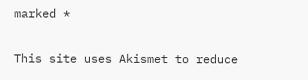marked *

This site uses Akismet to reduce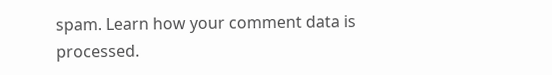spam. Learn how your comment data is processed.